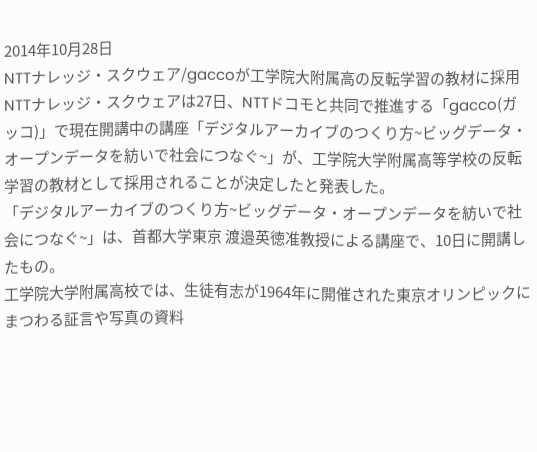2014年10月28日
NTTナレッジ・スクウェア/gaccoが工学院大附属高の反転学習の教材に採用
NTTナレッジ・スクウェアは27日、NTTドコモと共同で推進する「gacco(ガッコ)」で現在開講中の講座「デジタルアーカイブのつくり方~ビッグデータ・オープンデータを紡いで社会につなぐ~」が、工学院大学附属高等学校の反転学習の教材として採用されることが決定したと発表した。
「デジタルアーカイブのつくり方~ビッグデータ・オープンデータを紡いで社会につなぐ~」は、首都大学東京 渡邉英徳准教授による講座で、10日に開講したもの。
工学院大学附属高校では、生徒有志が1964年に開催された東京オリンピックにまつわる証言や写真の資料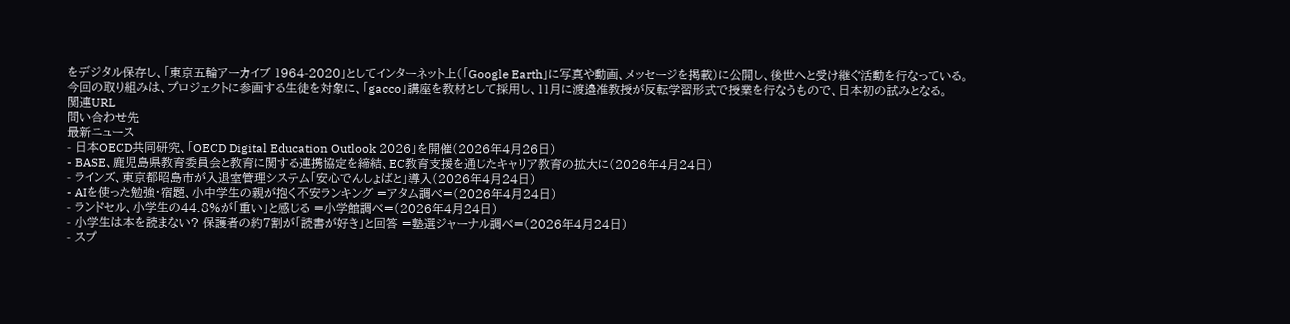をデジタル保存し、「東京五輪アーカイブ 1964-2020」としてインターネット上(「Google Earth」に写真や動画、メッセージを掲載)に公開し、後世へと受け継ぐ活動を行なっている。
今回の取り組みは、プロジェクトに参画する生徒を対象に、「gacco」講座を教材として採用し、11月に渡邉准教授が反転学習形式で授業を行なうもので、日本初の試みとなる。
関連URL
問い合わせ先
最新ニュース
- 日本OECD共同研究、「OECD Digital Education Outlook 2026」を開催(2026年4月26日)
- BASE、鹿児島県教育委員会と教育に関する連携協定を締結、EC教育支援を通じたキャリア教育の拡大に(2026年4月24日)
- ラインズ、東京都昭島市が入退室管理システム「安心でんしょばと」導入(2026年4月24日)
- AIを使った勉強・宿題、小中学生の親が抱く不安ランキング =アタム調べ=(2026年4月24日)
- ランドセル、小学生の44.8%が「重い」と感じる =小学館調べ=(2026年4月24日)
- 小学生は本を読まない? 保護者の約7割が「読書が好き」と回答 =塾選ジャーナル調べ=(2026年4月24日)
- スプ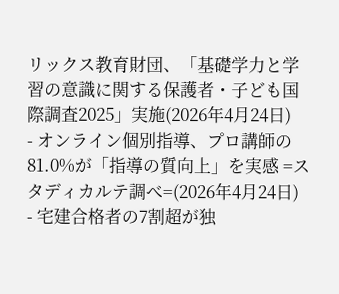リックス教育財団、「基礎学力と学習の意識に関する保護者・子ども国際調査2025」実施(2026年4月24日)
- オンライン個別指導、プロ講師の81.0%が「指導の質向上」を実感 =スタディカルテ調べ=(2026年4月24日)
- 宅建合格者の7割超が独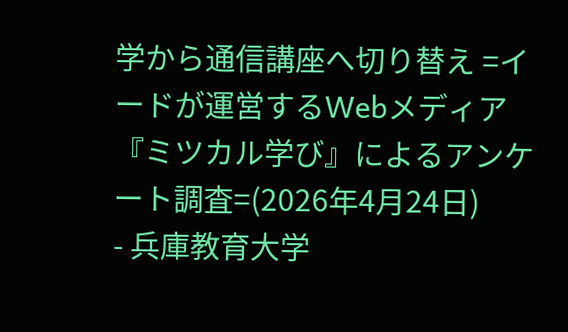学から通信講座へ切り替え =イードが運営するWebメディア『ミツカル学び』によるアンケート調査=(2026年4月24日)
- 兵庫教育大学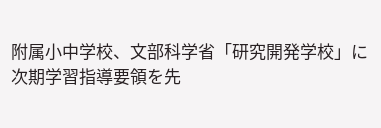附属小中学校、文部科学省「研究開発学校」に 次期学習指導要領を先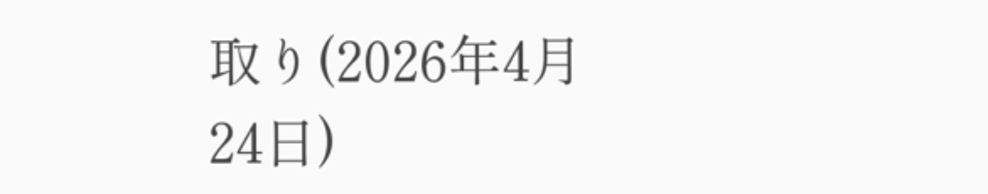取り(2026年4月24日)